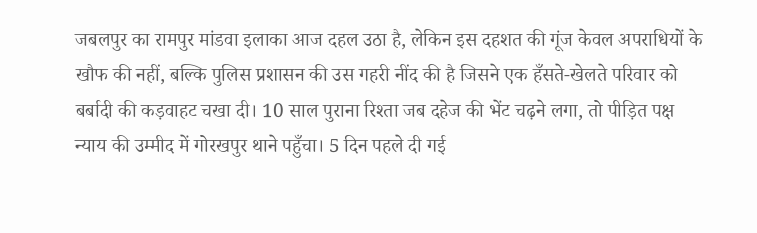जबलपुर का रामपुर मांडवा इलाका आज दहल उठा है, लेकिन इस दहशत की गूंज केवल अपराधियों के खौफ की नहीं, बल्कि पुलिस प्रशासन की उस गहरी नींद की है जिसने एक हँसते-खेलते परिवार को बर्बादी की कड़वाहट चखा दी। 10 साल पुराना रिश्ता जब दहेज की भेंट चढ़ने लगा, तो पीड़ित पक्ष न्याय की उम्मीद में गोरखपुर थाने पहुँचा। 5 दिन पहले दी गई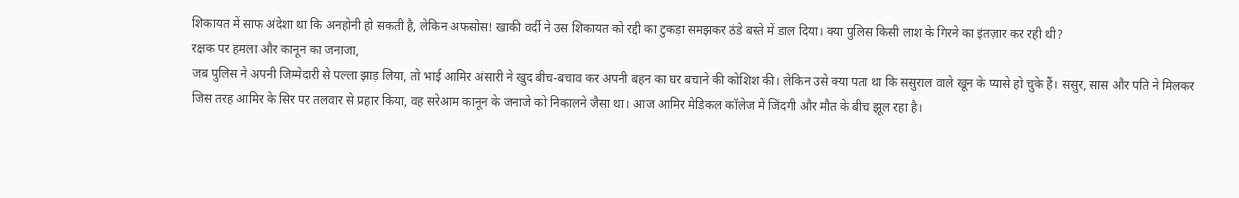शिकायत में साफ अंदेशा था कि अनहोनी हो सकती है, लेकिन अफसोस! खाकी वर्दी ने उस शिकायत को रद्दी का टुकड़ा समझकर ठंडे बस्ते में डाल दिया। क्या पुलिस किसी लाश के गिरने का इंतज़ार कर रही थी?
रक्षक पर हमला और कानून का जनाजा,
जब पुलिस ने अपनी जिम्मेदारी से पल्ला झाड़ लिया, तो भाई आमिर अंसारी ने खुद बीच-बचाव कर अपनी बहन का घर बचाने की कोशिश की। लेकिन उसे क्या पता था कि ससुराल वाले खून के प्यासे हो चुके हैं। ससुर, सास और पति ने मिलकर जिस तरह आमिर के सिर पर तलवार से प्रहार किया, वह सरेआम कानून के जनाजे को निकालने जैसा था। आज आमिर मेडिकल कॉलेज में जिंदगी और मौत के बीच झूल रहा है।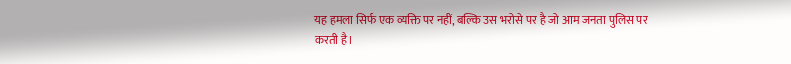यह हमला सिर्फ एक व्यक्ति पर नहीं, बल्कि उस भरोसे पर है जो आम जनता पुलिस पर करती है।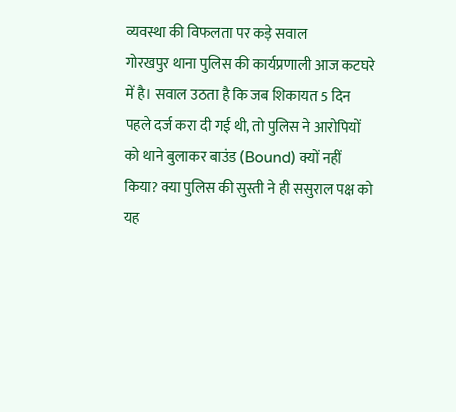व्यवस्था की विफलता पर कड़े सवाल
गोरखपुर थाना पुलिस की कार्यप्रणाली आज कटघरे में है। सवाल उठता है कि जब शिकायत 5 दिन पहले दर्ज करा दी गई थी, तो पुलिस ने आरोपियों को थाने बुलाकर बाउंड (Bound) क्यों नहीं किया? क्या पुलिस की सुस्ती ने ही ससुराल पक्ष को यह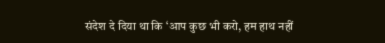संदेश दे दिया था कि ‘आप कुछ भी करो, हम हाथ नहीं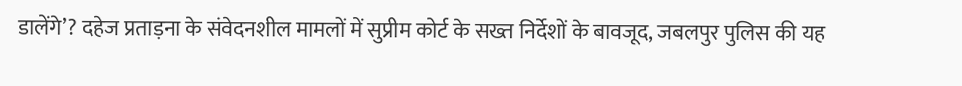डालेंगे’? दहेज प्रताड़ना के संवेदनशील मामलों में सुप्रीम कोर्ट के सख्त निर्देशों के बावजूद, जबलपुर पुलिस की यह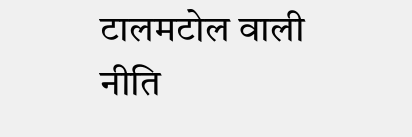टालमटोल वाली नीति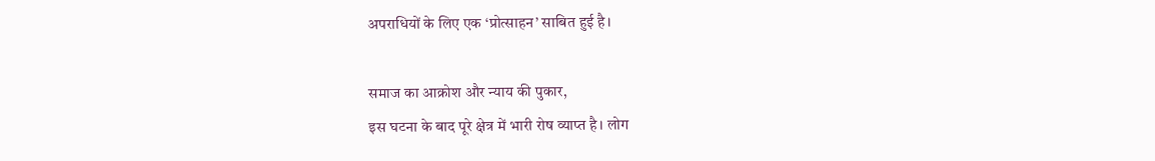अपराधियों के लिए एक ‘प्रोत्साहन’ साबित हुई है।

समाज का आक्रोश और न्याय की पुकार,
इस घटना के बाद पूरे क्षेत्र में भारी रोष व्याप्त है। लोग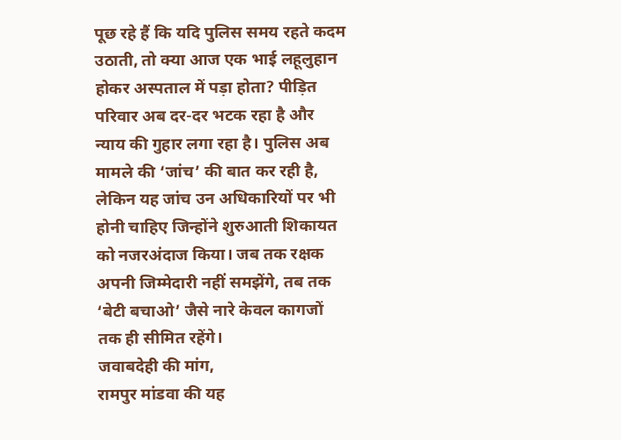पूछ रहे हैं कि यदि पुलिस समय रहते कदम उठाती, तो क्या आज एक भाई लहूलुहान होकर अस्पताल में पड़ा होता? पीड़ित परिवार अब दर-दर भटक रहा है और न्याय की गुहार लगा रहा है। पुलिस अब मामले की ‘जांच’ की बात कर रही है, लेकिन यह जांच उन अधिकारियों पर भी होनी चाहिए जिन्होंने शुरुआती शिकायत को नजरअंदाज किया। जब तक रक्षक अपनी जिम्मेदारी नहीं समझेंगे, तब तक ‘बेटी बचाओ’ जैसे नारे केवल कागजों तक ही सीमित रहेंगे।
जवाबदेही की मांग,
रामपुर मांडवा की यह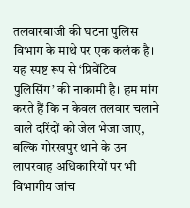तलवारबाजी की घटना पुलिस विभाग के माथे पर एक कलंक है। यह स्पष्ट रूप से ‘प्रिवेंटिव पुलिसिंग’ की नाकामी है। हम मांग करते हैं कि न केवल तलवार चलाने वाले दरिंदों को जेल भेजा जाए, बल्कि गोरखपुर थाने के उन लापरवाह अधिकारियों पर भी विभागीय जांच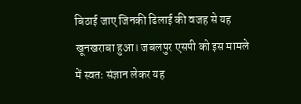बिठाई जाए जिनकी ढिलाई की वजह से यह खूनखराबा हुआ। जबलपुर एसपी को इस मामले में स्वतः संज्ञान लेकर यह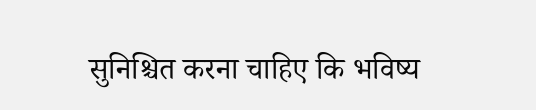सुनिश्चित करना चाहिए कि भविष्य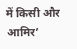में किसी और आमिर’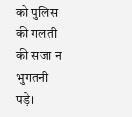को पुलिस की गलती की सजा न भुगतनी पड़े।